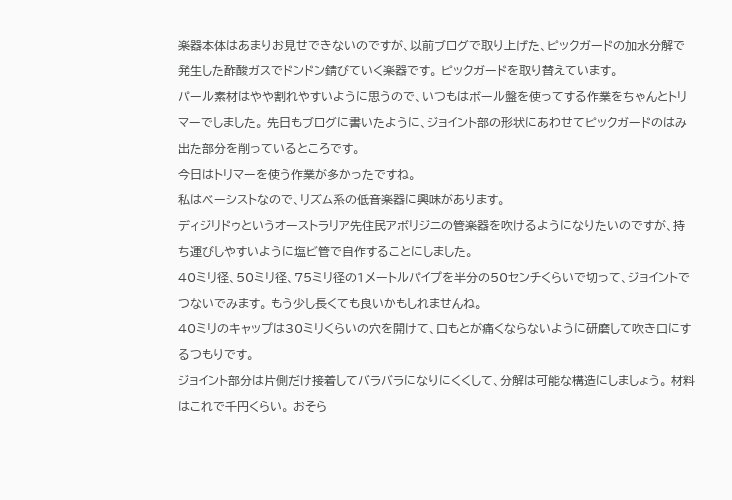楽器本体はあまりお見せできないのですが、以前ブログで取り上げた、ピックガードの加水分解で発生した酢酸ガスでドンドン錆びていく楽器です。 ピックガードを取り替えています。
パール素材はやや割れやすいように思うので、いつもはボール盤を使ってする作業をちゃんとトリマーでしました。 先日もブログに書いたように、ジョイント部の形状にあわせてピックガードのはみ出た部分を削っているところです。
今日はトリマーを使う作業が多かったですね。
私はベーシストなので、リズム系の低音楽器に興味があります。
ディジリドゥというオーストラリア先住民アボリジニの管楽器を吹けるようになりたいのですが、持ち運びしやすいように塩ビ管で自作することにしました。
40ミリ径、50ミリ径、75ミリ径の1メートルパイプを半分の50センチくらいで切って、ジョイントでつないでみます。 もう少し長くても良いかもしれませんね。
40ミリのキャップは30ミリくらいの穴を開けて、口もとが痛くならないように研磨して吹き口にするつもりです。
ジョイント部分は片側だけ接着してバラバラになりにくくして、分解は可能な構造にしましょう。 材料はこれで千円くらい。 おそら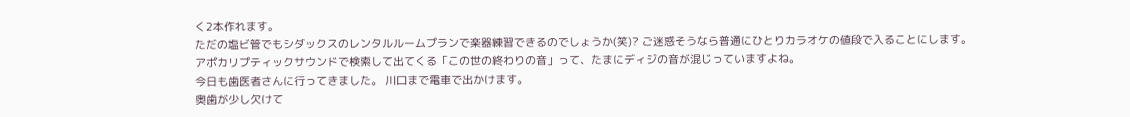く2本作れます。
ただの塩ビ管でもシダックスのレンタルルームプランで楽器練習できるのでしょうか(笑)? ご迷惑そうなら普通にひとりカラオケの値段で入ることにします。
アポカリプティックサウンドで検索して出てくる「この世の終わりの音」って、たまにディジの音が混じっていますよね。
今日も歯医者さんに行ってきました。 川口まで電車で出かけます。
奥歯が少し欠けて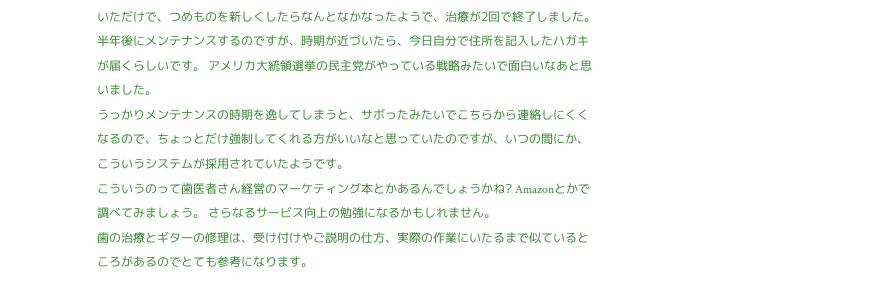いただけで、つめものを新しくしたらなんとなかなったようで、治療が2回で終了しました。
半年後にメンテナンスするのですが、時期が近づいたら、今日自分で住所を記入したハガキが届くらしいです。 アメリカ大統領選挙の民主党がやっている戦略みたいで面白いなあと思いました。
うっかりメンテナンスの時期を逸してしまうと、サボったみたいでこちらから連絡しにくくなるので、ちょっとだけ強制してくれる方がいいなと思っていたのですが、いつの間にか、こういうシステムが採用されていたようです。
こういうのって歯医者さん経営のマーケティング本とかあるんでしょうかね? Amazonとかで調べてみましょう。 さらなるサービス向上の勉強になるかもしれません。
歯の治療とギターの修理は、受け付けやご説明の仕方、実際の作業にいたるまで似ているところがあるのでとても参考になります。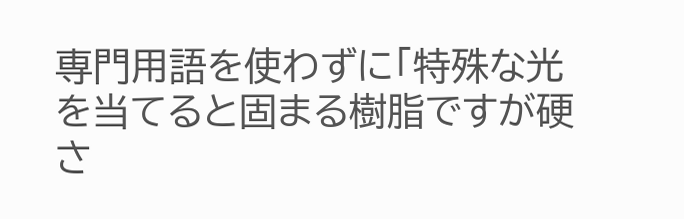専門用語を使わずに「特殊な光を当てると固まる樹脂ですが硬さ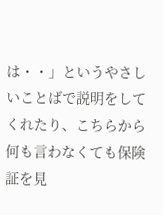は・・」というやさしいことばで説明をしてくれたり、こちらから何も言わなくても保険証を見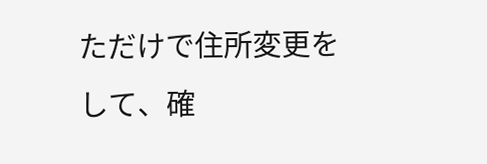ただけで住所変更をして、確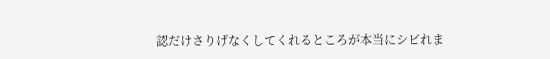認だけさりげなくしてくれるところが本当にシビれま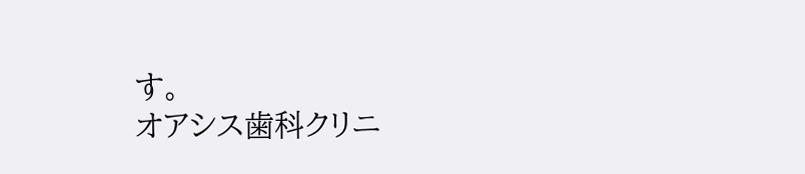す。
オアシス歯科クリニ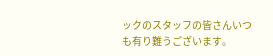ックのスタッフの皆さんいつも有り難うございます。